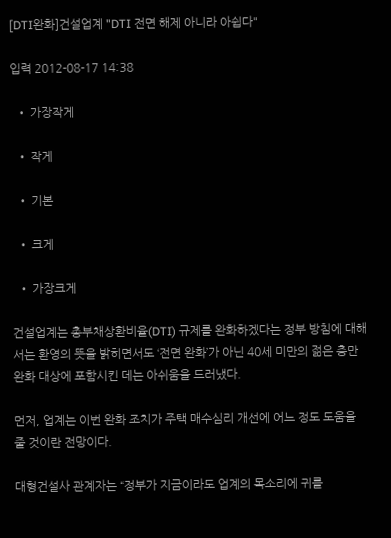[DTI완화]건설업계 "DTI 전면 해제 아니라 아쉽다"

입력 2012-08-17 14:38

  • 가장작게

  • 작게

  • 기본

  • 크게

  • 가장크게

건설업계는 총부채상환비율(DTI) 규제를 완화하겠다는 정부 방침에 대해서는 환영의 뜻을 밝히면서도 ‘전면 완화’가 아닌 40세 미만의 젊은 층만 완화 대상에 포함시킨 데는 아쉬움을 드러냈다.

먼저, 업계는 이번 완화 조치가 주택 매수심리 개선에 어느 정도 도움을 줄 것이란 전망이다.

대형건설사 관계자는 “정부가 지금이라도 업계의 목소리에 귀를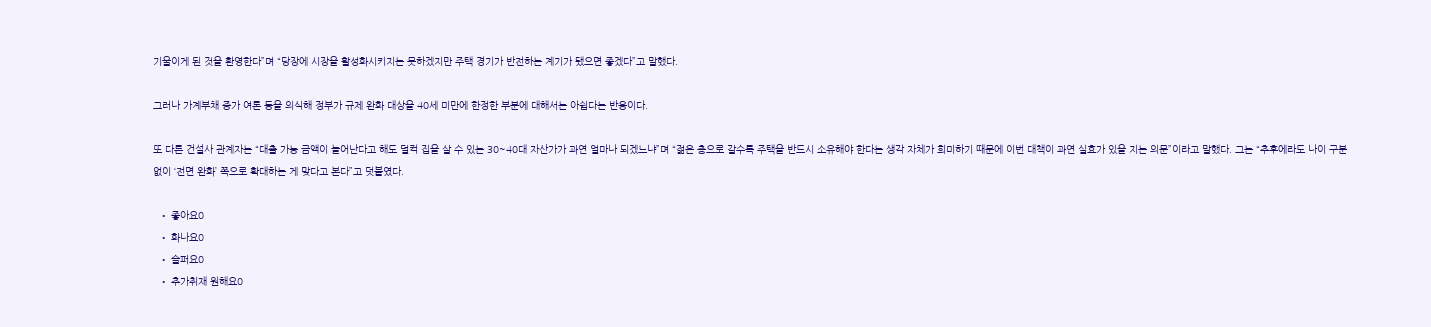기울이게 된 것을 환영한다”며 “당장에 시장을 활성화시키지는 못하겠지만 주택 경기가 반전하는 계기가 됐으면 좋겠다”고 말했다.

그러나 가계부채 증가 여론 등을 의식해 정부가 규제 완화 대상을 40세 미만에 한정한 부분에 대해서는 아쉽다는 반응이다.

또 다른 건설사 관계자는 “대출 가능 금액이 늘어난다고 해도 덜컥 집을 살 수 있는 30~40대 자산가가 과연 얼마나 되겠느냐”며 “젊은 층으로 갈수록 주택을 반드시 소유해야 한다는 생각 자체가 희미하기 때문에 이번 대책이 과연 실효가 있을 지는 의문”이라고 말했다. 그는 “추후에라도 나이 구분 없이 ‘전면 완화’ 쪽으로 확대하는 게 맞다고 본다”고 덧붙였다.

  • 좋아요0
  • 화나요0
  • 슬퍼요0
  • 추가취재 원해요0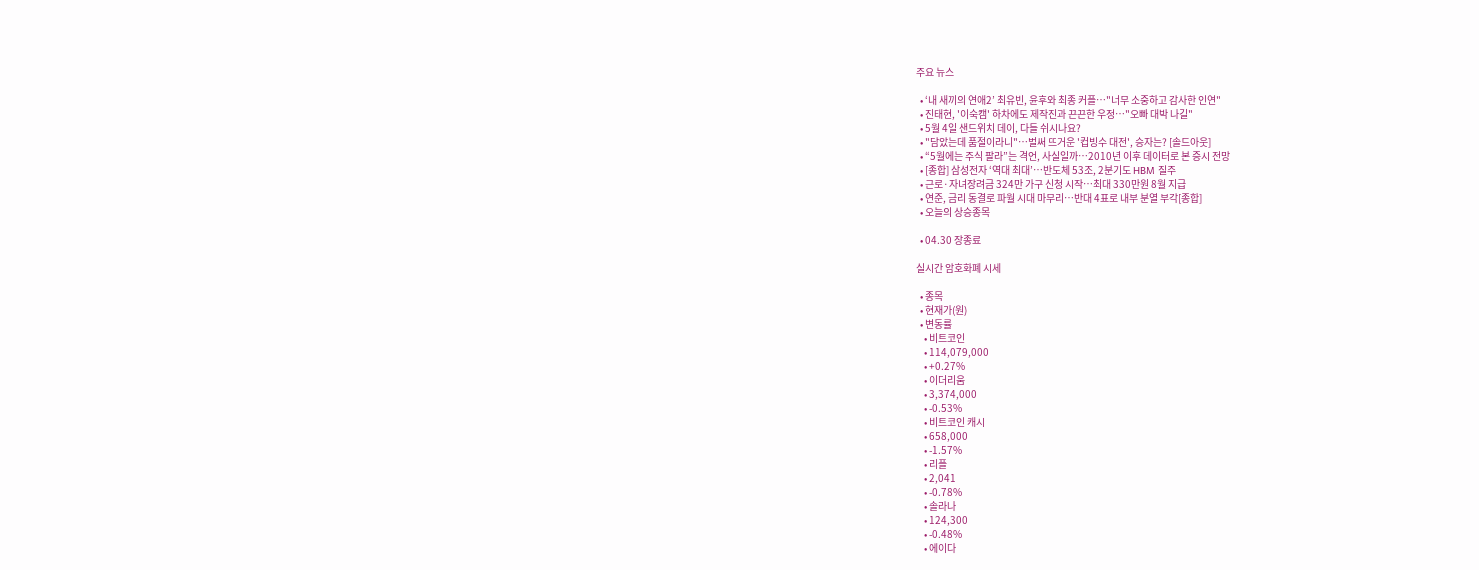주요 뉴스

  • ‘내 새끼의 연애2’ 최유빈, 윤후와 최종 커플⋯"너무 소중하고 감사한 인연"
  • 진태현, '이숙캠' 하차에도 제작진과 끈끈한 우정⋯"오빠 대박 나길"
  • 5월 4일 샌드위치 데이, 다들 쉬시나요?
  • "담았는데 품절이라니"⋯벌써 뜨거운 '컵빙수 대전', 승자는? [솔드아웃]
  • “5월에는 주식 팔라”는 격언, 사실일까⋯2010년 이후 데이터로 본 증시 전망
  • [종합] 삼성전자 ‘역대 최대’…반도체 53조, 2분기도 HBM 질주
  • 근로·자녀장려금 324만 가구 신청 시작…최대 330만원 8월 지급
  • 연준, 금리 동결로 파월 시대 마무리…반대 4표로 내부 분열 부각[종합]
  • 오늘의 상승종목

  • 04.30 장종료

실시간 암호화폐 시세

  • 종목
  • 현재가(원)
  • 변동률
    • 비트코인
    • 114,079,000
    • +0.27%
    • 이더리움
    • 3,374,000
    • -0.53%
    • 비트코인 캐시
    • 658,000
    • -1.57%
    • 리플
    • 2,041
    • -0.78%
    • 솔라나
    • 124,300
    • -0.48%
    • 에이다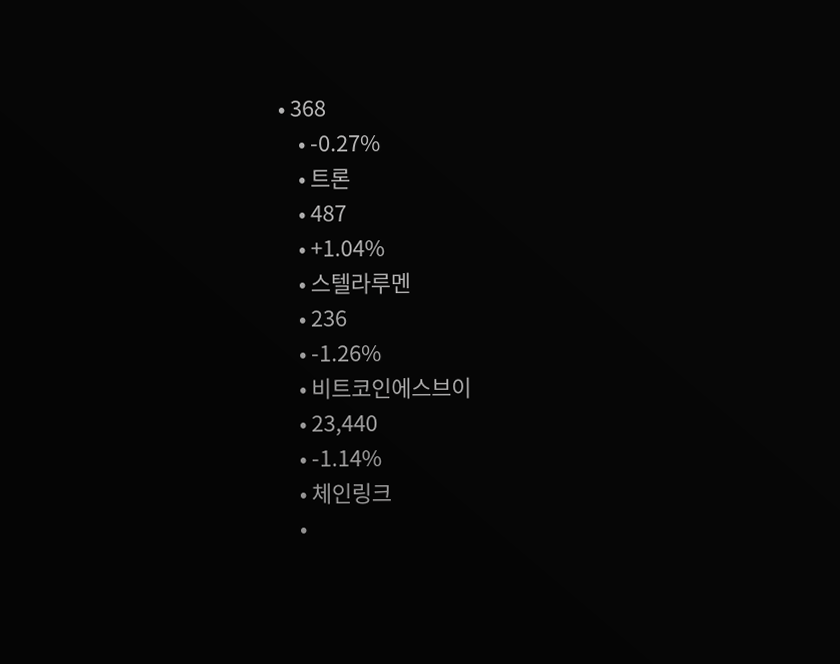• 368
    • -0.27%
    • 트론
    • 487
    • +1.04%
    • 스텔라루멘
    • 236
    • -1.26%
    • 비트코인에스브이
    • 23,440
    • -1.14%
    • 체인링크
    •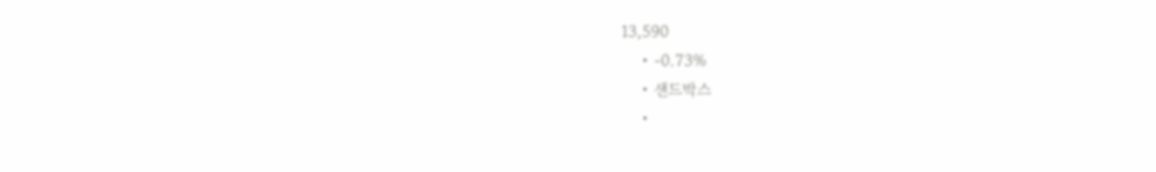13,590
    • -0.73%
    • 샌드박스
    •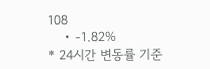108
    • -1.82%
* 24시간 변동률 기준